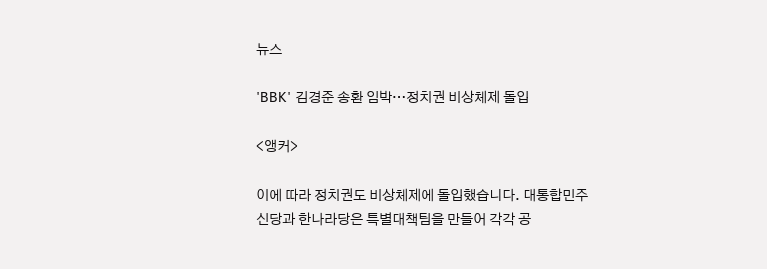뉴스

'BBK' 김경준 송환 임박…정치권 비상체제 돌입

<앵커>

이에 따라 정치권도 비상체제에 돌입했습니다. 대통합민주신당과 한나라당은 특별대책팀을 만들어 각각 공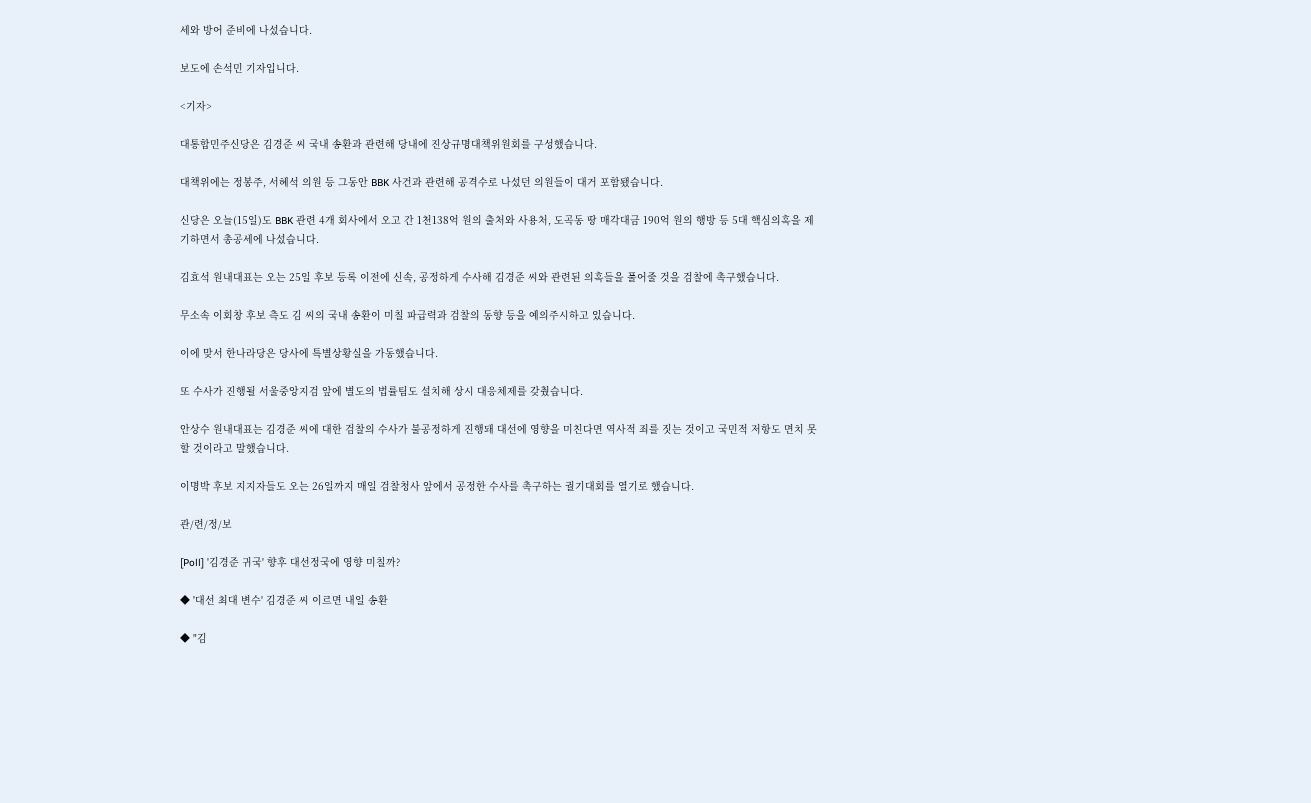세와 방어 준비에 나섰습니다.

보도에 손석민 기자입니다.

<기자>

대통합민주신당은 김경준 씨 국내 송환과 관련해 당내에 진상규명대책위원회를 구성했습니다.

대책위에는 정봉주, 서혜석 의원 등 그동안 BBK 사건과 관련해 공격수로 나섰던 의원들이 대거 포함됐습니다.

신당은 오늘(15일)도 BBK 관련 4개 회사에서 오고 간 1천138억 원의 출처와 사용처, 도곡동 땅 매각대금 190억 원의 행방 등 5대 핵심의혹을 제기하면서 총공세에 나섰습니다.

김효석 원내대표는 오는 25일 후보 등록 이전에 신속, 공정하게 수사해 김경준 씨와 관련된 의혹들을 풀어줄 것을 검찰에 촉구했습니다.

무소속 이회창 후보 측도 김 씨의 국내 송환이 미칠 파급력과 검찰의 동향 등을 예의주시하고 있습니다.

이에 맞서 한나라당은 당사에 특별상황실을 가동했습니다.

또 수사가 진행될 서울중앙지검 앞에 별도의 법률팀도 설치해 상시 대응체제를 갖췄습니다.

안상수 원내대표는 김경준 씨에 대한 검찰의 수사가 불공정하게 진행돼 대선에 영향을 미친다면 역사적 죄를 짓는 것이고 국민적 저항도 면치 못할 것이라고 말했습니다.

이명박 후보 지지자들도 오는 26일까지 매일 검찰청사 앞에서 공정한 수사를 촉구하는 궐기대회를 열기로 했습니다.

관/련/정/보

[Poll] '김경준 귀국' 향후 대선정국에 영향 미칠까?

◆ '대선 최대 변수' 김경준 씨 이르면 내일 송환

◆ "김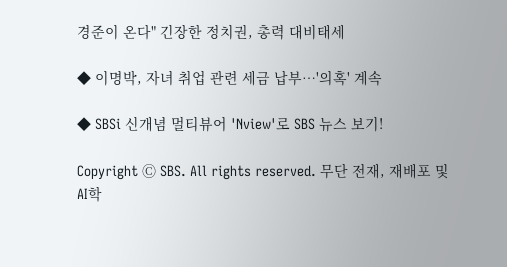경준이 온다" 긴장한 정치권, 총력 대비태세

◆ 이명박, 자녀 취업 관련 세금 납부…'의혹' 계속

◆ SBSi 신개념 멀티뷰어 'Nview'로 SBS 뉴스 보기!

Copyright Ⓒ SBS. All rights reserved. 무단 전재, 재배포 및 AI학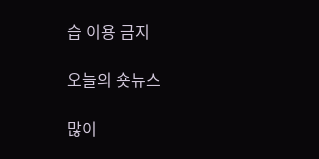습 이용 금지

오늘의 숏뉴스

많이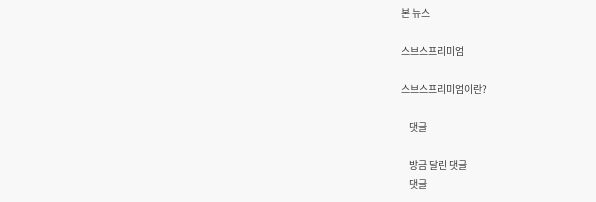본 뉴스

스브스프리미엄

스브스프리미엄이란?

    댓글

    방금 달린 댓글
    댓글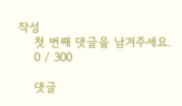작성
    첫 번째 댓글을 남겨주세요.
    0 / 300

    댓글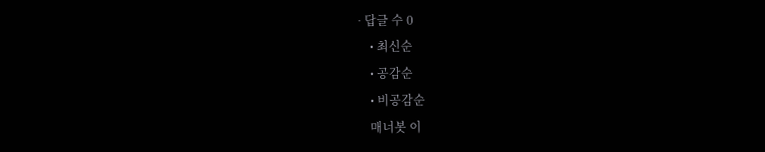∙ 답글 수 0
    • 최신순
    • 공감순
    • 비공감순
    매너봇 이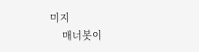미지
    매너봇이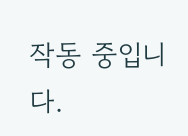작동 중입니다.